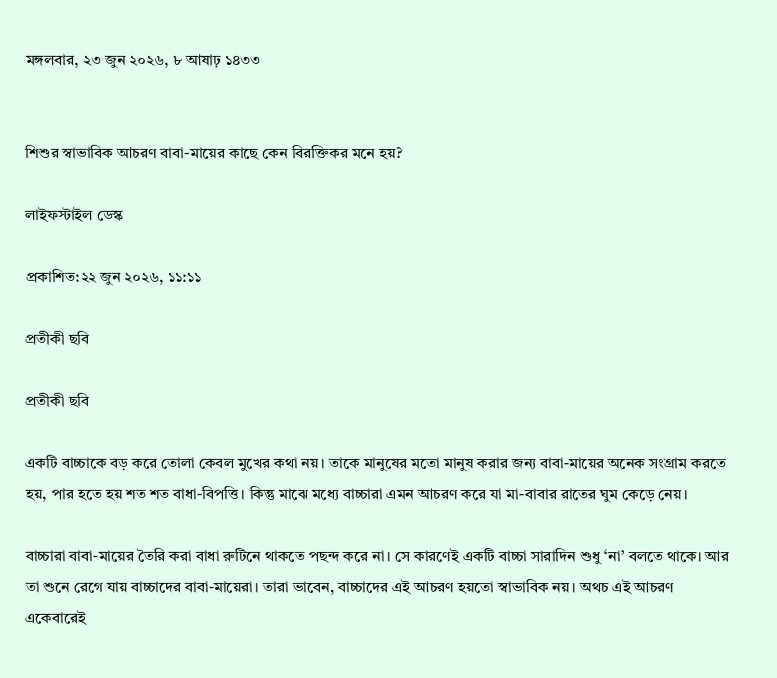মঙ্গলবার, ২৩ জুন ২০২৬, ৮ আষাঢ় ১৪৩৩


শিশুর স্বাভাবিক আচরণ বাবা-মায়ের কাছে কেন বিরক্তিকর মনে হয়?

লাইফস্টাইল ডেস্ক

প্রকাশিত:২২ জুন ২০২৬, ১১:১১

প্রতীকী ছবি

প্রতীকী ছবি

একটি বাচ্চাকে বড় করে তোলা কেবল মুখের কথা নয়। তাকে মানুষের মতো মানুষ করার জন্য বাবা-মায়ের অনেক সংগ্রাম করতে হয়, পার হতে হয় শত শত বাধা-বিপত্তি। কিন্তু মাঝে মধ্যে বাচ্চারা এমন আচরণ করে যা মা-বাবার রাতের ঘুম কেড়ে নেয়।

বাচ্চারা বাবা-মায়ের তৈরি করা বাধা রুটিনে থাকতে পছন্দ করে না। সে কারণেই একটি বাচ্চা সারাদিন শুধু ‘না’ বলতে থাকে। আর তা শুনে রেগে যায় বাচ্চাদের বাবা-মায়েরা। তারা ভাবেন, বাচ্চাদের এই আচরণ হয়তো স্বাভাবিক নয়। অথচ এই আচরণ একেবারেই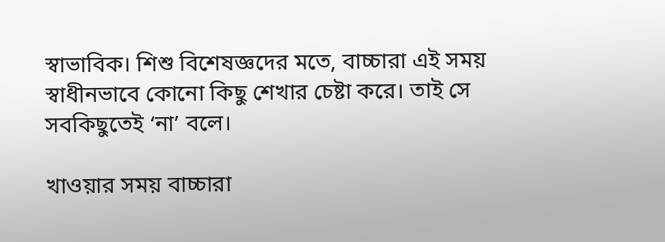স্বাভাবিক। শিশু বিশেষজ্ঞদের মতে, বাচ্চারা এই সময় স্বাধীনভাবে কোনো কিছু শেখার চেষ্টা করে। তাই সে সবকিছুতেই ‘না’ বলে।

খাওয়ার সময় বাচ্চারা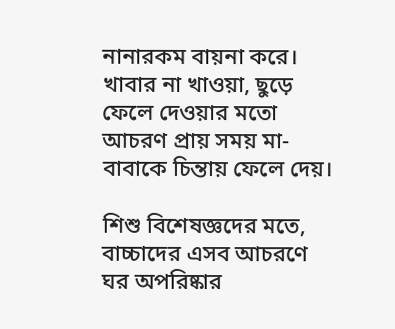নানারকম বায়না করে। খাবার না খাওয়া, ছুড়ে ফেলে দেওয়ার মতো আচরণ প্রায় সময় মা-বাবাকে চিন্তায় ফেলে দেয়।

শিশু বিশেষজ্ঞদের মতে, বাচ্চাদের এসব আচরণে ঘর অপরিষ্কার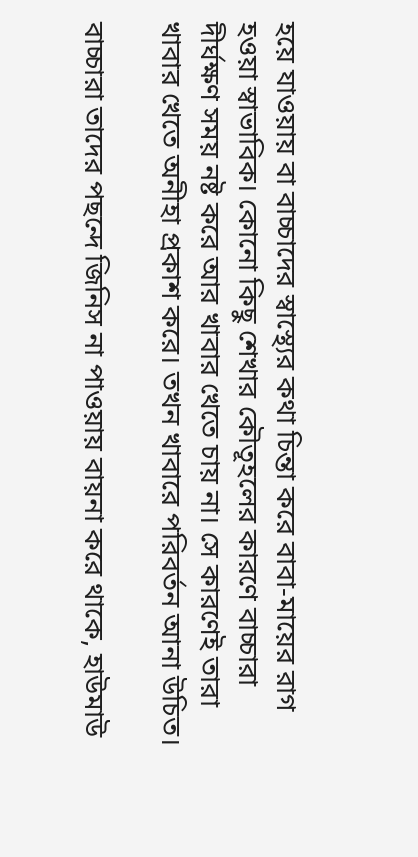হয়ে যাওয়ায় বা বাচ্চাদের স্বাস্থ্যের কথা চিন্তা করে বাবা-মায়ের রাগ হওয়া স্বাভাবিক। কোনো কিছু শেখার কৌতূহলের কারণে বাচ্চারা দীর্ঘক্ষণ সময় নষ্ট করে আর খাবার খেতে চায় না। সে কারণেই তারা খাবার খেতে অনীহা প্রকাশ করে। তখন খাবারে পরিবর্তন আনা উচিত।

বাচ্চারা তাদের পছন্দে জিনিস না পাওয়ায় বায়না করে থাকে, হাউমাউ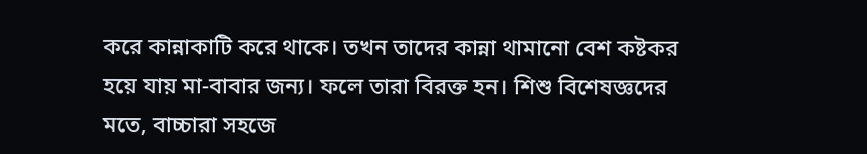করে কান্নাকাটি করে থাকে। তখন তাদের কান্না থামানো বেশ কষ্টকর হয়ে যায় মা-বাবার জন্য। ফলে তারা বিরক্ত হন। শিশু বিশেষজ্ঞদের মতে, বাচ্চারা সহজে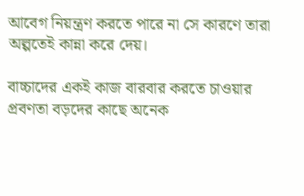আবেগ নিয়ন্ত্রণ করতে পারে না সে কারণে তারা অল্পতেই কান্না করে দেয়।

বাচ্চাদের একই কাজ বারবার করতে চাওয়ার প্রবণতা বড়দের কাছে অনেক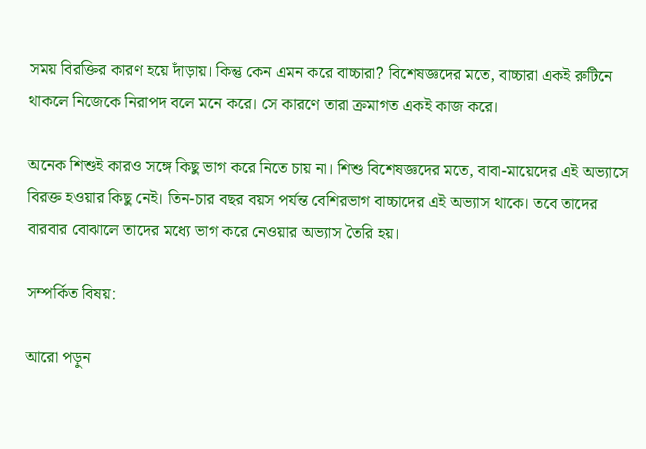সময় বিরক্তির কারণ হয়ে দাঁড়ায়। কিন্তু কেন এমন করে বাচ্চারা? বিশেষজ্ঞদের মতে, বাচ্চারা একই রুটিনে থাকলে নিজেকে নিরাপদ বলে মনে করে। সে কারণে তারা ক্রমাগত একই কাজ করে।

অনেক শিশুই কারও সঙ্গে কিছু ভাগ করে নিতে চায় না। শিশু বিশেষজ্ঞদের মতে, বাবা-মায়েদের এই অভ্যাসে বিরক্ত হওয়ার কিছু নেই। তিন-চার বছর বয়স পর্যন্ত বেশিরভাগ বাচ্চাদের এই অভ্যাস থাকে। তবে তাদের বারবার বোঝালে তাদের মধ্যে ভাগ করে নেওয়ার অভ্যাস তৈরি হয়।

সম্পর্কিত বিষয়:

আরো পড়ুন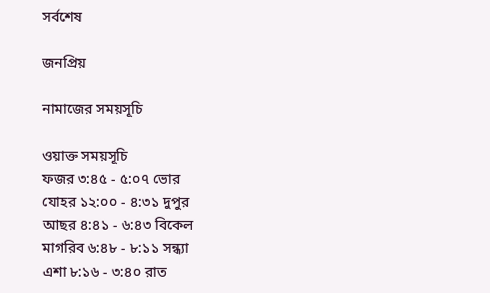সর্বশেষ

জনপ্রিয়

নামাজের সময়সূচি

ওয়াক্ত সময়সূচি
ফজর ৩:৪৫ - ৫:০৭ ভোর
যোহর ১২:০০ - ৪:৩১ দুপুর
আছর ৪:৪১ - ৬:৪৩ বিকেল
মাগরিব ৬:৪৮ - ৮:১১ সন্ধ্যা
এশা ৮:১৬ - ৩:৪০ রাত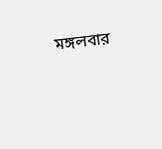মঙ্গলবার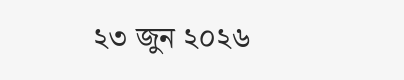২৩ জুন ২০২৬